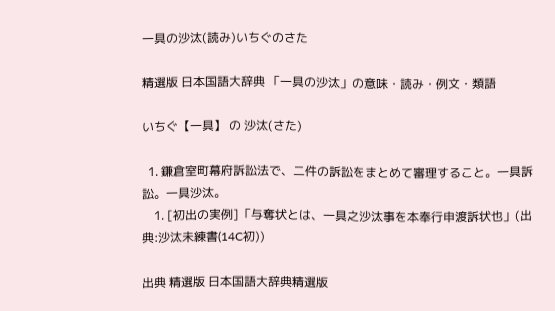一具の沙汰(読み)いちぐのさた

精選版 日本国語大辞典 「一具の沙汰」の意味・読み・例文・類語

いちぐ【一具】 の 沙汰(さた)

  1. 鎌倉室町幕府訴訟法で、二件の訴訟をまとめて審理すること。一具訴訟。一具沙汰。
    1. [初出の実例]「与奪状とは、一具之沙汰事を本奉行申渡訴状也」(出典:沙汰未練書(14C初))

出典 精選版 日本国語大辞典精選版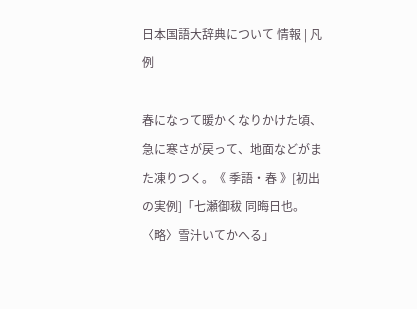日本国語大辞典について 情報 | 凡例

春になって暖かくなりかけた頃、急に寒さが戻って、地面などがまた凍りつく。《 季語・春 》[初出の実例]「七瀬御秡 同晦日也。〈略〉雪汁いてかへる」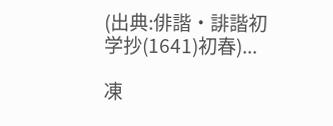(出典:俳諧・誹諧初学抄(1641)初春)...

凍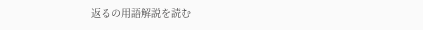返るの用語解説を読む